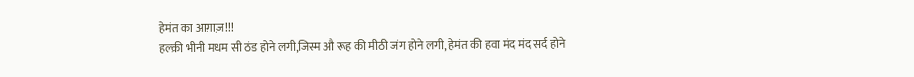हेमंत का आग़ाज़!!!
हल्क़ी भीनी मधम सी ठंड होने लगी,जिस्म औ रूह की मीठी जंग होने लगी, हेमंत की हवा मंद मंद सर्द होने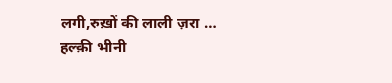लगी,रुख़ों की लाली ज़रा …
हल्क़ी भीनी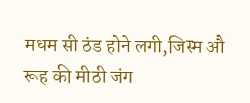मधम सी ठंड होने लगी,जिस्म औ रूह की मीठी जंग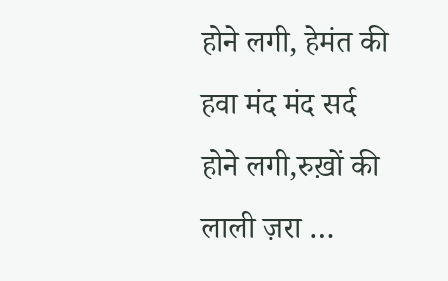होने लगी, हेमंत की हवा मंद मंद सर्द होने लगी,रुख़ों की लाली ज़रा …